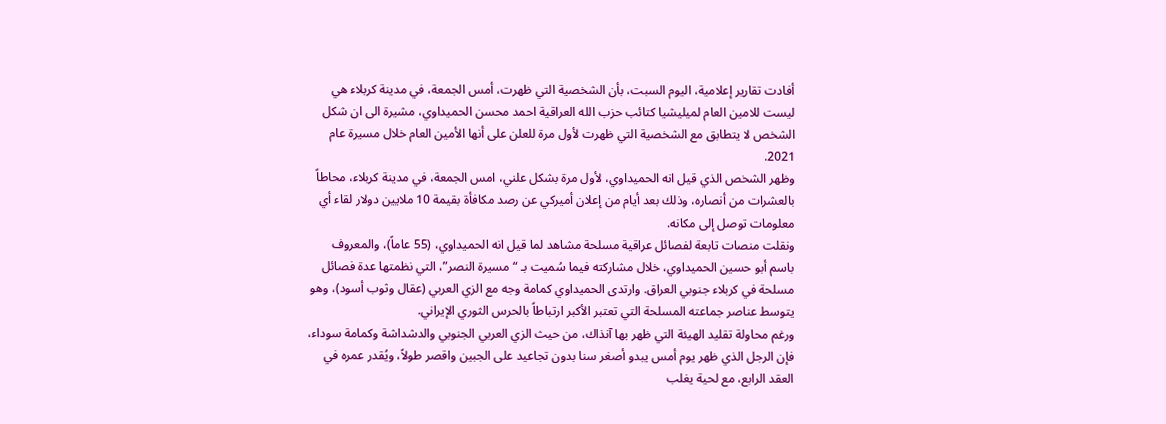أفادت تقارير إعلامية، اليوم السبت، بأن الشخصية التي ظهرت، أمس الجمعة، في مدينة كربلاء هي ليست للامين العام لميليشيا كتائب حزب الله العراقية احمد محسن الحميداوي، مشيرة الى ان شكل الشخص لا يتطابق مع الشخصية التي ظهرت لأول مرة للعلن على أنها الأمين العام خلال مسيرة عام 2021.
وظهر الشخص الذي قيل انه الحميداوي، لأول مرة بشكل علني، امس الجمعة، في مدينة كربلاء، محاطاً بالعشرات من أنصاره، وذلك بعد أيام من إعلان أميركي عن رصد مكافأة بقيمة 10 ملايين دولار لقاء أي معلومات توصل إلى مكانه.
ونقلت منصات تابعة لفصائل عراقية مسلحة مشاهد لما قيل انه الحميداوي، (55 عاماً)، والمعروف باسم أبو حسين الحميداوي، خلال مشاركته فيما سُميت بـ “مسيرة النصر”، التي نظمتها عدة فصائل مسلحة في كربلاء جنوبي العراق. وارتدى الحميداوي كمامة وجه مع الزي العربي (عقال وثوب أسود)، وهو يتوسط عناصر جماعته المسلحة التي تعتبر الأكبر ارتباطاً بالحرس الثوري الإيراني.
ورغم محاولة تقليد الهيئة التي ظهر بها آنذاك، من حيث الزي العربي الجنوبي والدشداشة وكمامة سوداء، فإن الرجل الذي ظهر يوم أمس يبدو أصغر سنا بدون تجاعيد على الجبين واقصر طولاً، ويُقدر عمره في العقد الرابع، مع لحية يغلب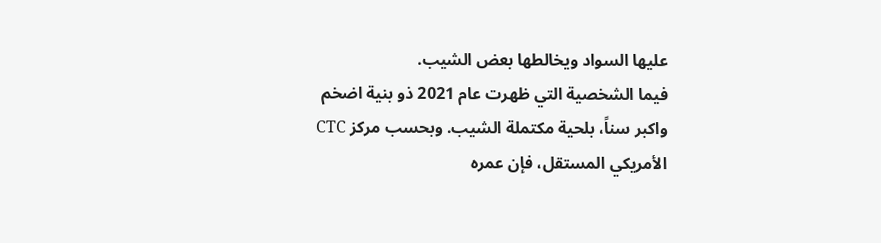عليها السواد ويخالطها بعض الشيب.
فيما الشخصية التي ظهرت عام 2021 ذو بنية اضخم واكبر سناً، بلحية مكتملة الشيب. وبحسب مركز CTC الأمريكي المستقل، فإن عمره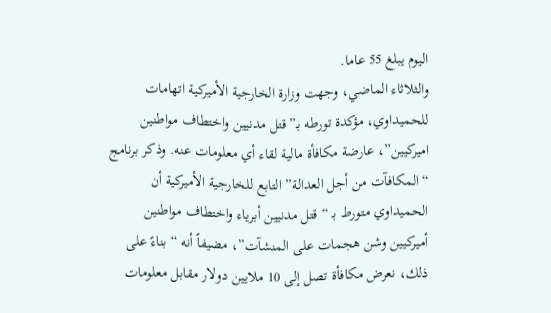اليوم يبلغ 55 عاما.
والثلاثاء الماضي، وجهت وزارة الخارجية الأميركية اتهامات للحميداوي، مؤكدة تورطه بـ”قتل مدنيين واختطاف مواطنين اميركيين”، عارضة مكافأة مالية لقاء أي معلومات عنه. وذكر برنامج “المكافآت من أجل العدالة” التابع للخارجية الأميركية أن الحميداوي متورط بـ “قتل مدنيين أبرياء واختطاف مواطنين أميركيين وشن هجمات على المنشآت”، مضيفاً أنه “بناءً على ذلك، نعرض مكافأة تصل إلى 10 ملايين دولار مقابل معلومات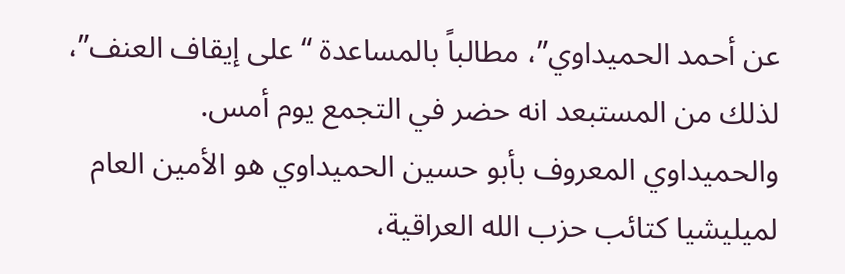عن أحمد الحميداوي”، مطالباً بالمساعدة “على إيقاف العنف”، لذلك من المستبعد انه حضر في التجمع يوم أمس.
والحميداوي المعروف بأبو حسين الحميداوي هو الأمين العام لميليشيا كتائب حزب الله العراقية،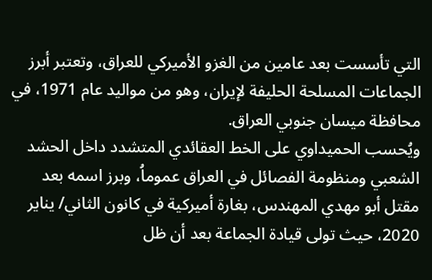التي تأسست بعد عامين من الغزو الأميركي للعراق، وتعتبر أبرز الجماعات المسلحة الحليفة لإيران، وهو من مواليد عام 1971، في محافظة ميسان جنوبي العراق.
ويُحسب الحميداوي على الخط العقائدي المتشدد داخل الحشد الشعبي ومنظومة الفصائل في العراق عموماُ، وبرز اسمه بعد مقتل أبو مهدي المهندس، بغارة أميركية في كانون الثاني/ يناير 2020، حيث تولى قيادة الجماعة بعد أن ظل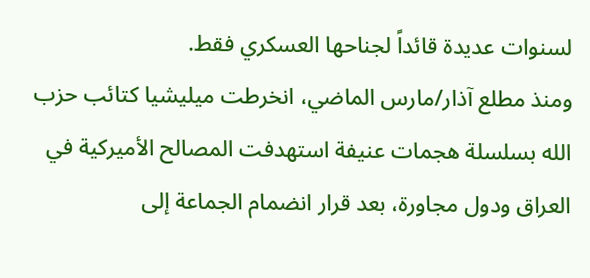لسنوات عديدة قائداً لجناحها العسكري فقط.
ومنذ مطلع آذار/مارس الماضي، انخرطت ميليشيا كتائب حزب الله بسلسلة هجمات عنيفة استهدفت المصالح الأميركية في العراق ودول مجاورة، بعد قرار انضمام الجماعة إلى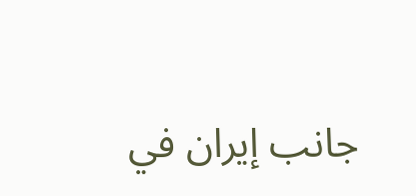جانب إيران في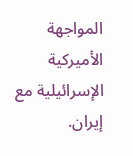المواجهة الأميركية الإسرائيلية مع إيران.